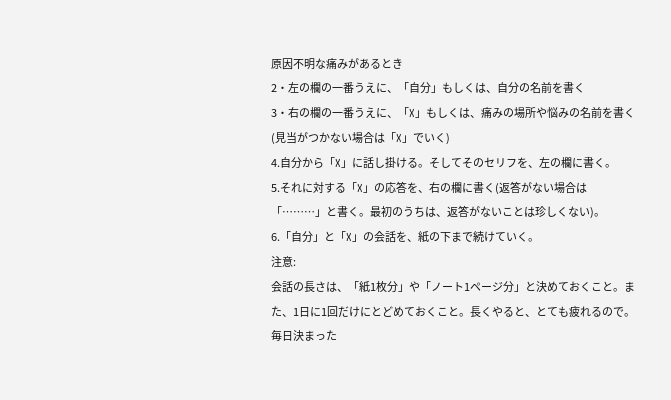原因不明な痛みがあるとき
2・左の欄の一番うえに、「自分」もしくは、自分の名前を書く
3・右の欄の一番うえに、「X」もしくは、痛みの場所や悩みの名前を書く(見当がつかない場合は「X」でいく)
4.自分から「X」に話し掛ける。そしてそのセリフを、左の欄に書く。
5.それに対する「X」の応答を、右の欄に書く(返答がない場合は「………」と書く。最初のうちは、返答がないことは珍しくない)。
6.「自分」と「X」の会話を、紙の下まで続けていく。
注意:
会話の長さは、「紙1枚分」や「ノート1ページ分」と決めておくこと。また、1日に1回だけにとどめておくこと。長くやると、とても疲れるので。
毎日決まった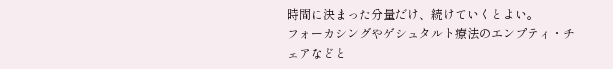時間に決まった分量だけ、続けていくとよい。
フォーカシングやゲシュタルト療法のエンプティ・チェアなどと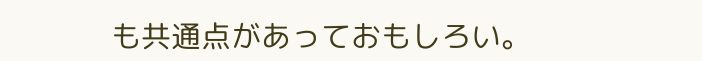も共通点があっておもしろい。